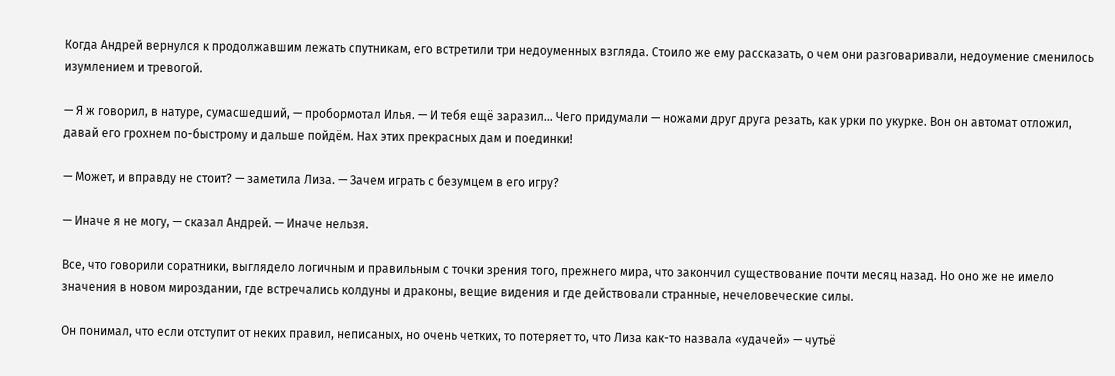Когда Андрей вернулся к продолжавшим лежать спутникам, его встретили три недоуменных взгляда. Стоило же ему рассказать, о чем они разговаривали, недоумение сменилось изумлением и тревогой.

— Я ж говорил, в натуре, сумасшедший, — пробормотал Илья. — И тебя ещё заразил… Чего придумали — ножами друг друга резать, как урки по укурке. Вон он автомат отложил, давай его грохнем по-быстрому и дальше пойдём. Нах этих прекрасных дам и поединки!

— Может, и вправду не стоит? — заметила Лиза. — Зачем играть с безумцем в его игру?

— Иначе я не могу, — сказал Андрей. — Иначе нельзя.

Все, что говорили соратники, выглядело логичным и правильным с точки зрения того, прежнего мира, что закончил существование почти месяц назад. Но оно же не имело значения в новом мироздании, где встречались колдуны и драконы, вещие видения и где действовали странные, нечеловеческие силы.

Он понимал, что если отступит от неких правил, неписаных, но очень четких, то потеряет то, что Лиза как-то назвала «удачей» — чутьё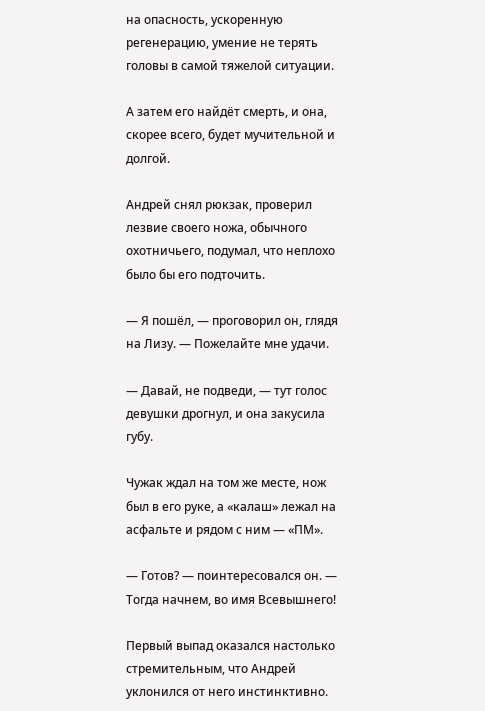на опасность, ускоренную регенерацию, умение не терять головы в самой тяжелой ситуации.

А затем его найдёт смерть, и она, скорее всего, будет мучительной и долгой.

Андрей снял рюкзак, проверил лезвие своего ножа, обычного охотничьего, подумал, что неплохо было бы его подточить.

— Я пошёл, — проговорил он, глядя на Лизу. — Пожелайте мне удачи.

— Давай, не подведи, — тут голос девушки дрогнул, и она закусила губу.

Чужак ждал на том же месте, нож был в его руке, а «калаш» лежал на асфальте и рядом с ним — «ПМ».

— Готов? — поинтересовался он. — Тогда начнем, во имя Всевышнего!

Первый выпад оказался настолько стремительным, что Андрей уклонился от него инстинктивно.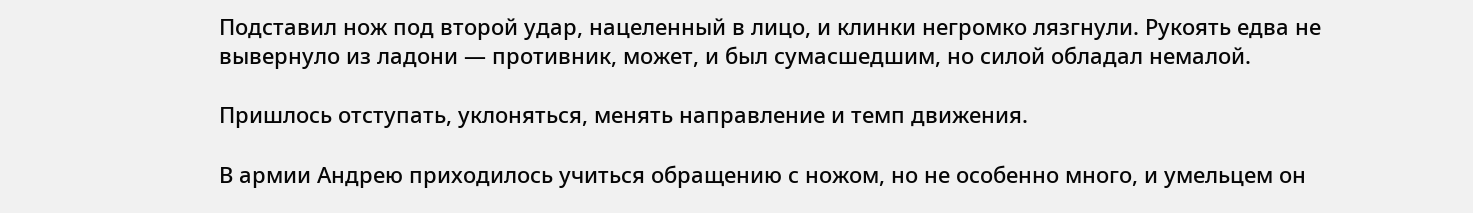Подставил нож под второй удар, нацеленный в лицо, и клинки негромко лязгнули. Рукоять едва не вывернуло из ладони — противник, может, и был сумасшедшим, но силой обладал немалой.

Пришлось отступать, уклоняться, менять направление и темп движения.

В армии Андрею приходилось учиться обращению с ножом, но не особенно много, и умельцем он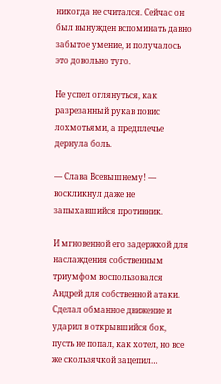никогда не считался. Сейчас он был вынужден вспоминать давно забытое умение, и получалось это довольно туго.

Не успел оглянуться, как разрезанный рукав повис лохмотьями, а предплечье дернула боль.

— Слава Всевышнему! — воскликнул даже не запыхавшийся противник.

И мгновенной его задержкой для наслаждения собственным триумфом воспользовался Андрей для собственной атаки. Сделал обманное движение и ударил в открывшийся бок, пусть не попал, как хотел, но все же скользячкой зацепил…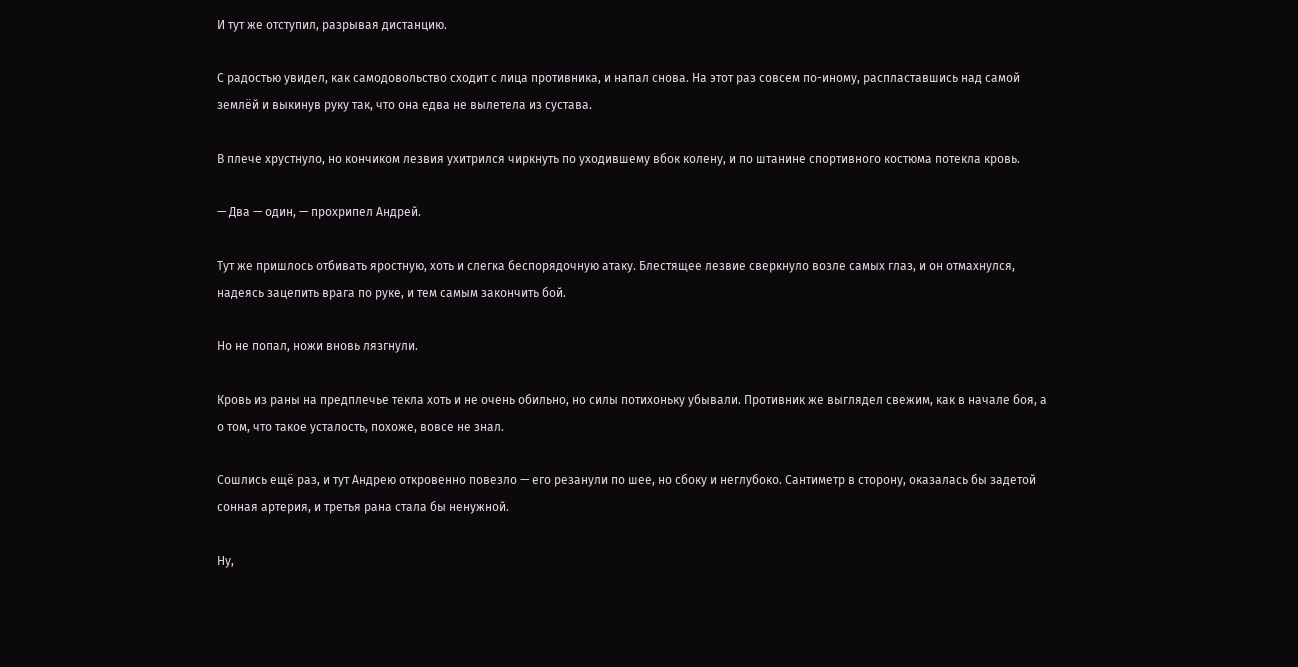И тут же отступил, разрывая дистанцию.

С радостью увидел, как самодовольство сходит с лица противника, и напал снова. На этот раз совсем по-иному, распластавшись над самой землёй и выкинув руку так, что она едва не вылетела из сустава.

В плече хрустнуло, но кончиком лезвия ухитрился чиркнуть по уходившему вбок колену, и по штанине спортивного костюма потекла кровь.

— Два — один, — прохрипел Андрей.

Тут же пришлось отбивать яростную, хоть и слегка беспорядочную атаку. Блестящее лезвие сверкнуло возле самых глаз, и он отмахнулся, надеясь зацепить врага по руке, и тем самым закончить бой.

Но не попал, ножи вновь лязгнули.

Кровь из раны на предплечье текла хоть и не очень обильно, но силы потихоньку убывали. Противник же выглядел свежим, как в начале боя, а о том, что такое усталость, похоже, вовсе не знал.

Сошлись ещё раз, и тут Андрею откровенно повезло — его резанули по шее, но сбоку и неглубоко. Сантиметр в сторону, оказалась бы задетой сонная артерия, и третья рана стала бы ненужной.

Ну,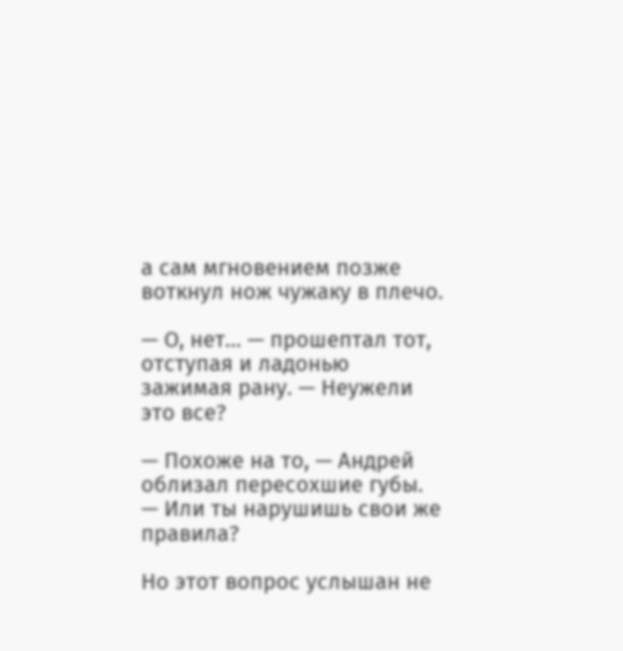а сам мгновением позже воткнул нож чужаку в плечо.

— О, нет… — прошептал тот, отступая и ладонью зажимая рану. — Неужели это все?

— Похоже на то, — Андрей облизал пересохшие губы. — Или ты нарушишь свои же правила?

Но этот вопрос услышан не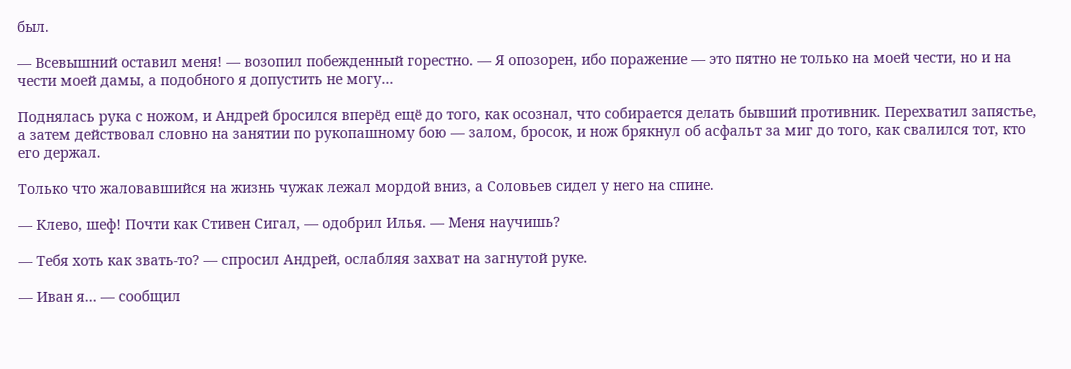был.

— Всевышний оставил меня! — возопил побежденный горестно. — Я опозорен, ибо поражение — это пятно не только на моей чести, но и на чести моей дамы, а подобного я допустить не могу…

Поднялась рука с ножом, и Андрей бросился вперёд ещё до того, как осознал, что собирается делать бывший противник. Перехватил запястье, а затем действовал словно на занятии по рукопашному бою — залом, бросок, и нож брякнул об асфальт за миг до того, как свалился тот, кто его держал.

Только что жаловавшийся на жизнь чужак лежал мордой вниз, а Соловьев сидел у него на спине.

— Клево, шеф! Почти как Стивен Сигал, — одобрил Илья. — Меня научишь?

— Тебя хоть как звать-то? — спросил Андрей, ослабляя захват на загнутой руке.

— Иван я… — сообщил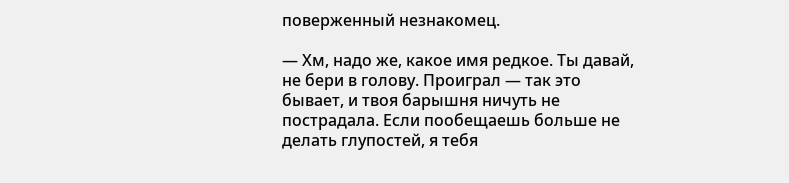поверженный незнакомец.

— Хм, надо же, какое имя редкое. Ты давай, не бери в голову. Проиграл — так это бывает, и твоя барышня ничуть не пострадала. Если пообещаешь больше не делать глупостей, я тебя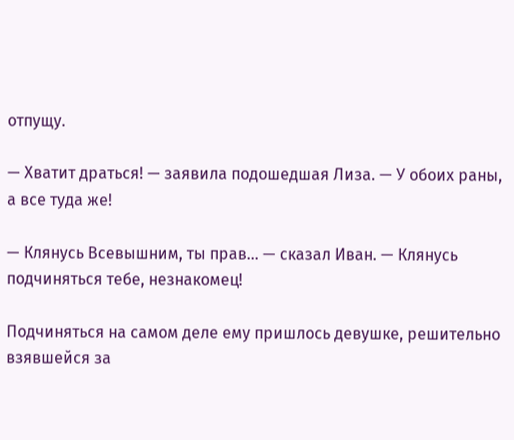отпущу.

— Хватит драться! — заявила подошедшая Лиза. — У обоих раны, а все туда же!

— Клянусь Всевышним, ты прав… — сказал Иван. — Клянусь подчиняться тебе, незнакомец!

Подчиняться на самом деле ему пришлось девушке, решительно взявшейся за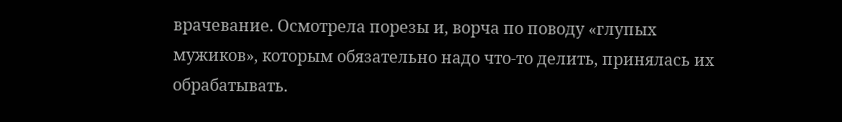врачевание. Осмотрела порезы и, ворча по поводу «глупых мужиков», которым обязательно надо что-то делить, принялась их обрабатывать.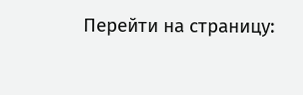Перейти на страницу: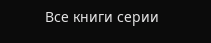Все книги серии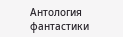Антология фантастики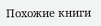Похожие книги